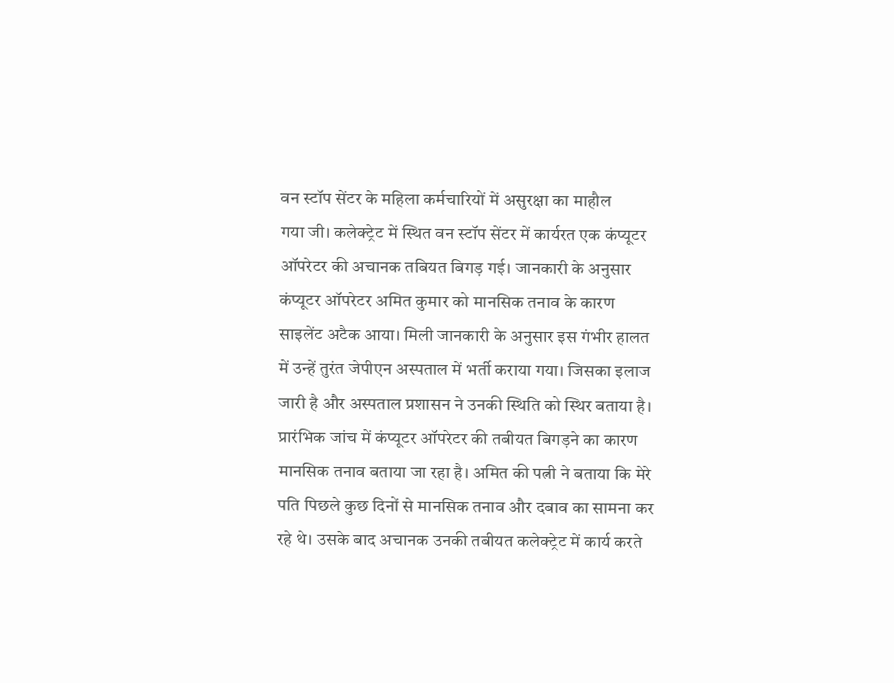वन स्टॉप सेंटर के महिला कर्मचारियों में असुरक्षा का माहौल
गया जी। कलेक्ट्रेट में स्थित वन स्टॉप सेंटर में कार्यरत एक कंप्यूटर ऑपरेटर की अचानक तबियत बिगड़ गई। जानकारी के अनुसार कंप्यूटर ऑपरेटर अमित कुमार को मानसिक तनाव के कारण साइलेंट अटैक आया। मिली जानकारी के अनुसार इस गंभीर हालत में उन्हें तुरंत जेपीएन अस्पताल में भर्ती कराया गया। जिसका इलाज जारी है और अस्पताल प्रशासन ने उनकी स्थिति को स्थिर बताया है। प्रारंभिक जांच में कंप्यूटर ऑपरेटर की तबीयत बिगड़ने का कारण मानसिक तनाव बताया जा रहा है। अमित की पत्नी ने बताया कि मेरे पति पिछले कुछ दिनों से मानसिक तनाव और दबाव का सामना कर रहे थे। उसके बाद अचानक उनकी तबीयत कलेक्ट्रेट में कार्य करते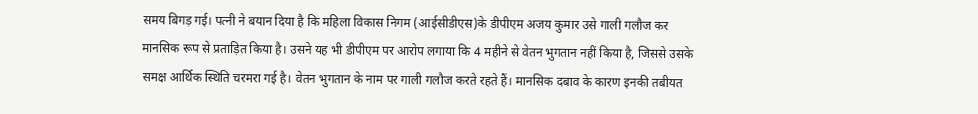समय बिगड़ गई। पत्नी ने बयान दिया है कि महिला विकास निगम (आईसीडीएस)के डीपीएम अजय कुमार उसे गाली गलौज कर मानसिक रूप से प्रताड़ित किया है। उसने यह भी डीपीएम पर आरोप लगाया कि 4 महीने से वेतन भुगतान नहीं किया है, जिससे उसके समक्ष आर्थिक स्थिति चरमरा गई है। वेतन भुगतान के नाम पर गाली गलौज करते रहते हैं। मानसिक दबाव के कारण इनकी तबीयत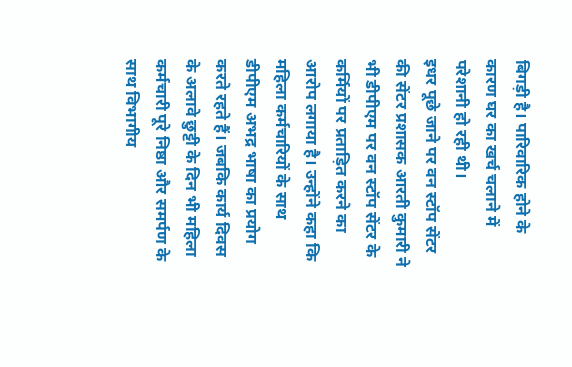बिगड़ी है। पारिवारिक होने के कारण घर का खर्च चलाने में परेशानी हो रही थी।
इधर पूछे जाने पर वन स्टॉप सेंटर की सेंटर प्रशासक आरती कुमारी ने भी डीपीएम पर वन स्टॉप सेंटर के कर्मियों पर प्रताड़ित करने का आरोप लगाया है। उन्होंने कहा कि महिला कर्मचारियों के साथ डीपीएम अभद्र भाषा का प्रयोग करते रहते हैं। जबकि कार्य दिवस के अलावे छुट्टी के दिन भी महिला कर्मचारी पूरे निष्ठा और समर्पण के साथ विभागीय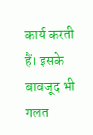कार्य करती हैं। इसके बावजूद भी गलत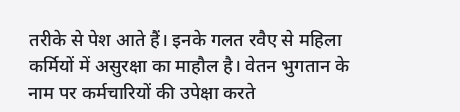तरीके से पेश आते हैं। इनके गलत रवैए से महिला कर्मियों में असुरक्षा का माहौल है। वेतन भुगतान के नाम पर कर्मचारियों की उपेक्षा करते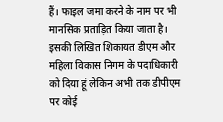हैं। फाइल जमा करने के नाम पर भी मानसिक प्रताड़ित किया जाता है। इसकी लिखित शिकायत डीएम और महिला विकास निगम के पदाधिकारी को दिया हूं लेकिन अभी तक डीपीएम पर कोई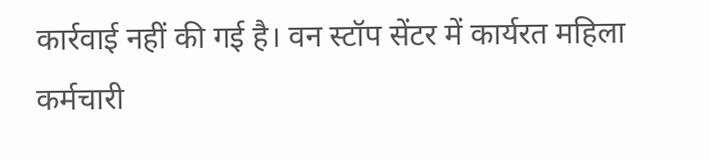कार्रवाई नहीं की गई है। वन स्टॉप सेंटर में कार्यरत महिला कर्मचारी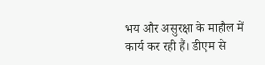भय और असुरक्षा के माहौल में कार्य कर रही हैं। डीएम से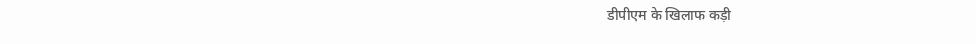डीपीएम के खिलाफ कड़ी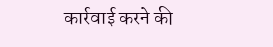कार्रवाई करने की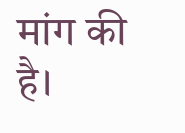मांग की है।